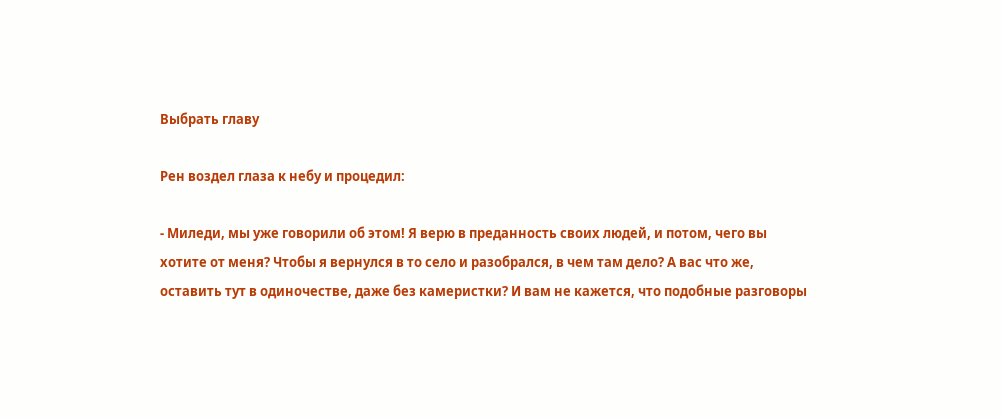Выбрать главу

Рен воздел глаза к небу и процедил:

- Миледи, мы уже говорили об этом! Я верю в преданность своих людей, и потом, чего вы хотите от меня? Чтобы я вернулся в то село и разобрался, в чем там дело? А вас что же, оставить тут в одиночестве, даже без камеристки? И вам не кажется, что подобные разговоры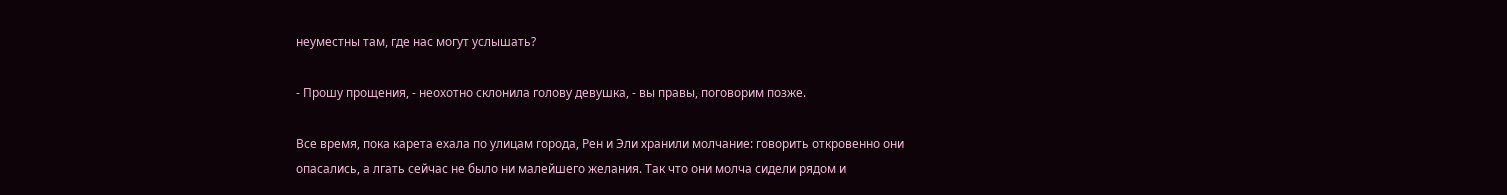неуместны там, где нас могут услышать?

- Прошу прощения, - неохотно склонила голову девушка, - вы правы, поговорим позже.

Все время, пока карета ехала по улицам города, Рен и Эли хранили молчание: говорить откровенно они опасались, а лгать сейчас не было ни малейшего желания. Так что они молча сидели рядом и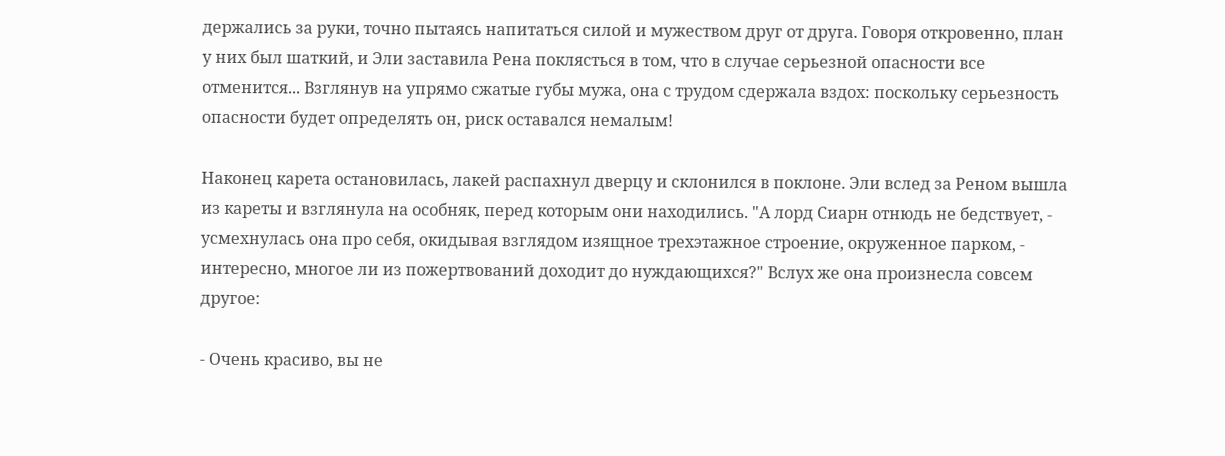держались за руки, точно пытаясь напитаться силой и мужеством друг от друга. Говоря откровенно, план у них был шаткий, и Эли заставила Рена поклясться в том, что в случае серьезной опасности все отменится... Взглянув на упрямо сжатые губы мужа, она с трудом сдержала вздох: поскольку серьезность опасности будет определять он, риск оставался немалым!

Наконец карета остановилась, лакей распахнул дверцу и склонился в поклоне. Эли вслед за Реном вышла из кареты и взглянула на особняк, перед которым они находились. "А лорд Сиарн отнюдь не бедствует, - усмехнулась она про себя, окидывая взглядом изящное трехэтажное строение, окруженное парком, - интересно, многое ли из пожертвований доходит до нуждающихся?" Вслух же она произнесла совсем другое:

- Очень красиво, вы не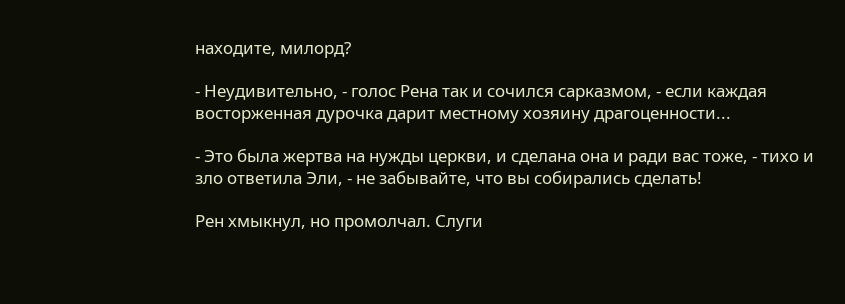находите, милорд?

- Неудивительно, - голос Рена так и сочился сарказмом, - если каждая восторженная дурочка дарит местному хозяину драгоценности...

- Это была жертва на нужды церкви, и сделана она и ради вас тоже, - тихо и зло ответила Эли, - не забывайте, что вы собирались сделать!

Рен хмыкнул, но промолчал. Слуги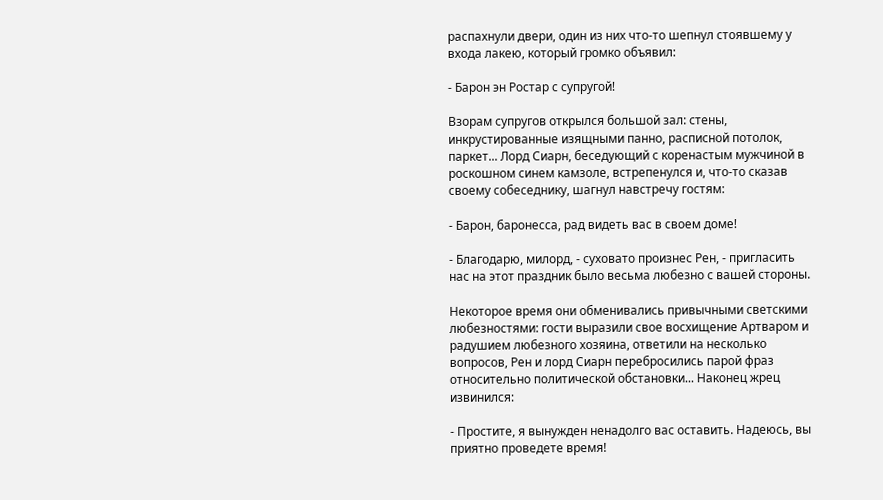распахнули двери, один из них что-то шепнул стоявшему у входа лакею, который громко объявил:

- Барон эн Ростар с супругой!

Взорам супругов открылся большой зал: стены, инкрустированные изящными панно, расписной потолок, паркет... Лорд Сиарн, беседующий с коренастым мужчиной в роскошном синем камзоле, встрепенулся и, что-то сказав своему собеседнику, шагнул навстречу гостям:

- Барон, баронесса, рад видеть вас в своем доме!

- Благодарю, милорд, - суховато произнес Рен, - пригласить нас на этот праздник было весьма любезно с вашей стороны.

Некоторое время они обменивались привычными светскими любезностями: гости выразили свое восхищение Артваром и радушием любезного хозяина, ответили на несколько вопросов, Рен и лорд Сиарн перебросились парой фраз относительно политической обстановки... Наконец жрец извинился:

- Простите, я вынужден ненадолго вас оставить. Надеюсь, вы приятно проведете время!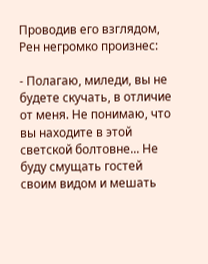Проводив его взглядом, Рен негромко произнес:

- Полагаю, миледи, вы не будете скучать, в отличие от меня. Не понимаю, что вы находите в этой светской болтовне... Не буду смущать гостей своим видом и мешать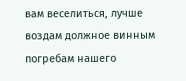вам веселиться, лучше воздам должное винным погребам нашего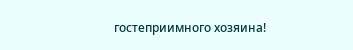гостеприимного хозяина!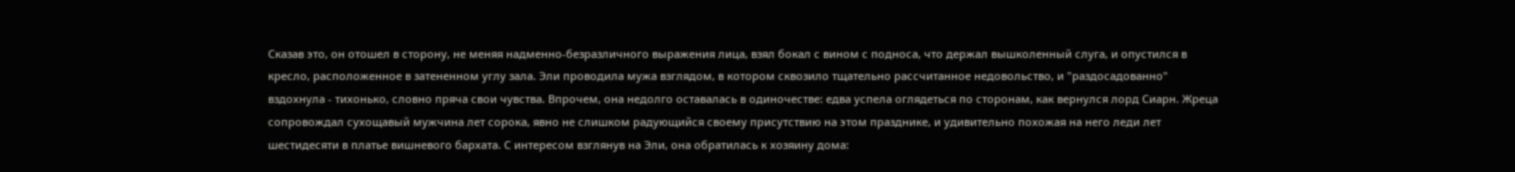Сказав это, он отошел в сторону, не меняя надменно-безразличного выражения лица, взял бокал с вином с подноса, что держал вышколенный слуга, и опустился в кресло, расположенное в затененном углу зала. Эли проводила мужа взглядом, в котором сквозило тщательно рассчитанное недовольство, и "раздосадованно" вздохнула - тихонько, словно пряча свои чувства. Впрочем, она недолго оставалась в одиночестве: едва успела оглядеться по сторонам, как вернулся лорд Сиарн. Жреца сопровождал сухощавый мужчина лет сорока, явно не слишком радующийся своему присутствию на этом празднике, и удивительно похожая на него леди лет шестидесяти в платье вишневого бархата. С интересом взглянув на Эли, она обратилась к хозяину дома: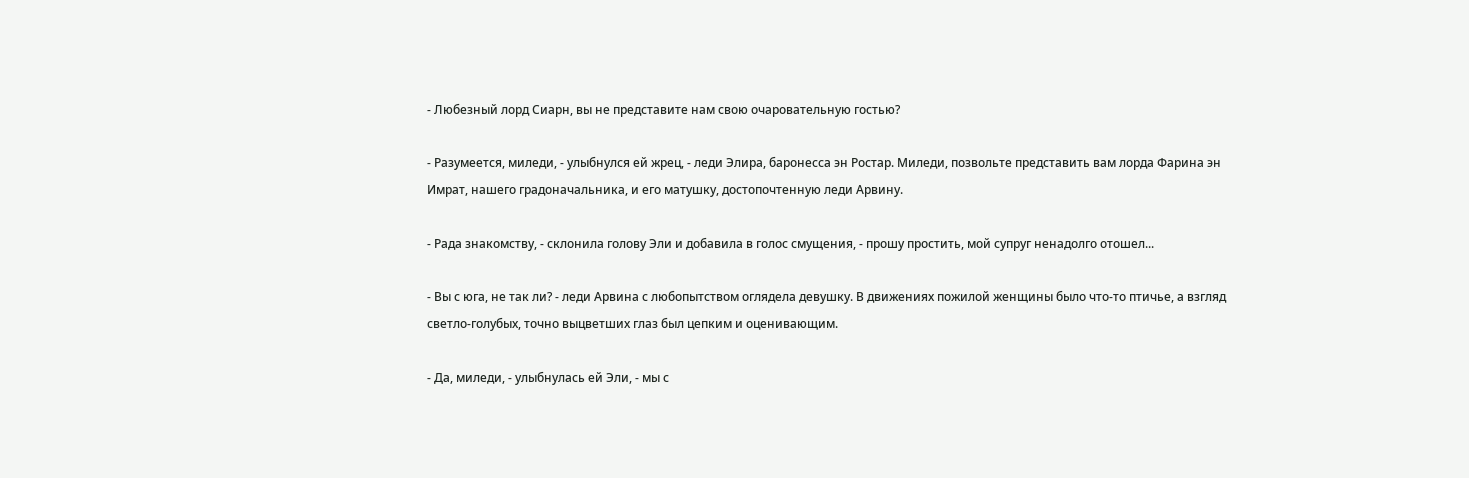- Любезный лорд Сиарн, вы не представите нам свою очаровательную гостью?

- Разумеется, миледи, - улыбнулся ей жрец, - леди Элира, баронесса эн Ростар. Миледи, позвольте представить вам лорда Фарина эн Имрат, нашего градоначальника, и его матушку, достопочтенную леди Арвину.

- Рада знакомству, - склонила голову Эли и добавила в голос смущения, - прошу простить, мой супруг ненадолго отошел...

- Вы с юга, не так ли? - леди Арвина с любопытством оглядела девушку. В движениях пожилой женщины было что-то птичье, а взгляд светло-голубых, точно выцветших глаз был цепким и оценивающим.

- Да, миледи, - улыбнулась ей Эли, - мы с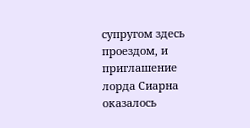супругом здесь проездом, и приглашение лорда Сиарна оказалось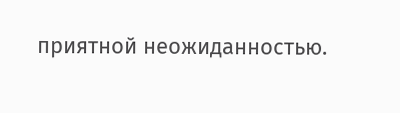приятной неожиданностью.